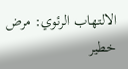الالتهاب الرئوي: مرض خطير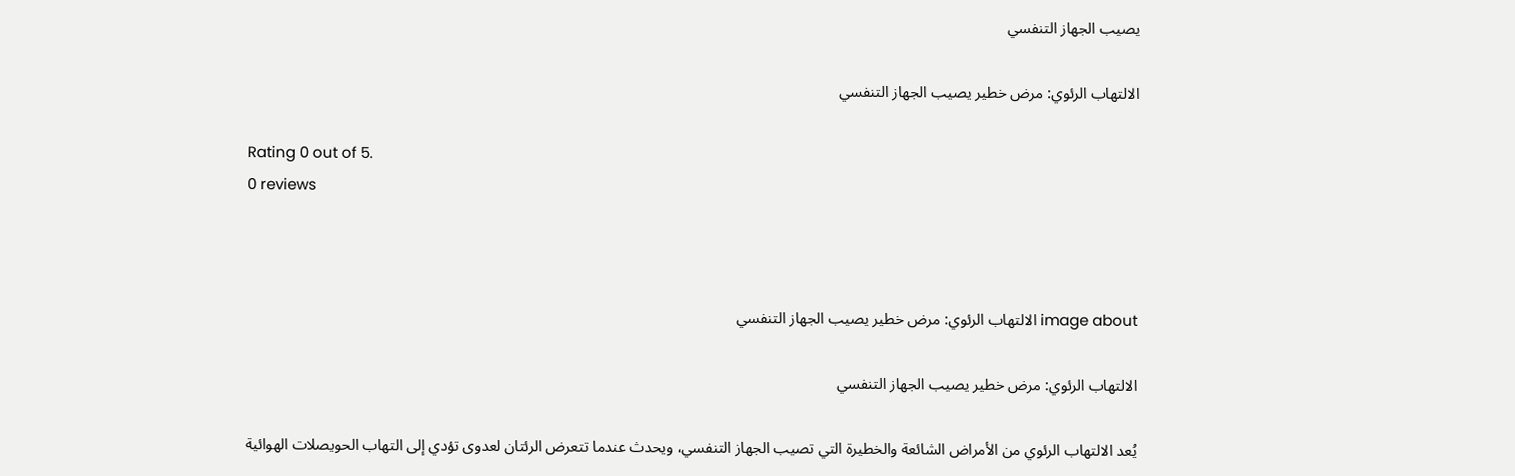يصيب الجهاز التنفسي

الالتهاب الرئوي: مرض خطير يصيب الجهاز التنفسي

Rating 0 out of 5.
0 reviews



image about الالتهاب الرئوي: مرض خطير يصيب الجهاز التنفسي

الالتهاب الرئوي: مرض خطير يصيب الجهاز التنفسي

يُعد الالتهاب الرئوي من الأمراض الشائعة والخطيرة التي تصيب الجهاز التنفسي، ويحدث عندما تتعرض الرئتان لعدوى تؤدي إلى التهاب الحويصلات الهوائية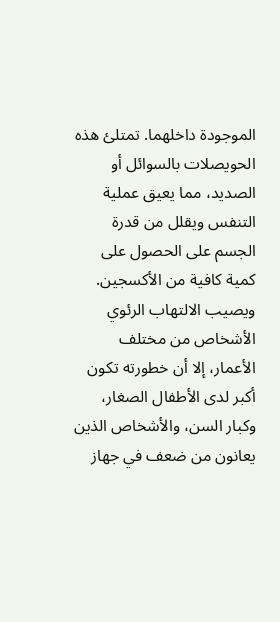الموجودة داخلهما. تمتلئ هذه الحويصلات بالسوائل أو الصديد، مما يعيق عملية التنفس ويقلل من قدرة الجسم على الحصول على كمية كافية من الأكسجين. ويصيب الالتهاب الرئوي الأشخاص من مختلف الأعمار، إلا أن خطورته تكون أكبر لدى الأطفال الصغار، وكبار السن، والأشخاص الذين يعانون من ضعف في جهاز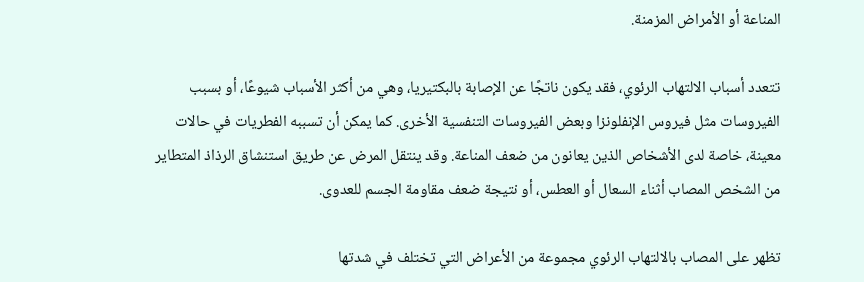المناعة أو الأمراض المزمنة.

تتعدد أسباب الالتهاب الرئوي، فقد يكون ناتجًا عن الإصابة بالبكتيريا، وهي من أكثر الأسباب شيوعًا، أو بسبب الفيروسات مثل فيروس الإنفلونزا وبعض الفيروسات التنفسية الأخرى. كما يمكن أن تسببه الفطريات في حالات معينة، خاصة لدى الأشخاص الذين يعانون من ضعف المناعة. وقد ينتقل المرض عن طريق استنشاق الرذاذ المتطاير من الشخص المصاب أثناء السعال أو العطس، أو نتيجة ضعف مقاومة الجسم للعدوى.

تظهر على المصاب بالالتهاب الرئوي مجموعة من الأعراض التي تختلف في شدتها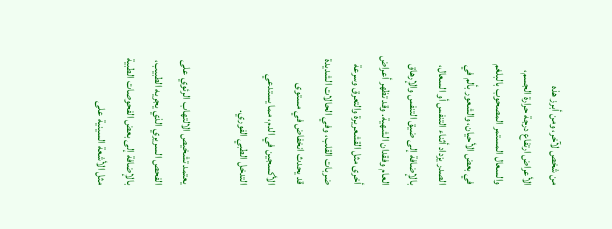من شخص لآخر، ومن أبرز هذه الأعراض ارتفاع درجة حرارة الجسم، والسعال المستمر المصحوب بالبلغم في بعض الأحيان، والشعور بألم في الصدر يزداد أثناء التنفس أو السعال، بالإضافة إلى ضيق التنفس والإرهاق العام وفقدان الشهية. وقد تظهر أعراض أخرى مثل القشعريرة والتعرق وسرعة ضربات القلب، وفي الحالات الشديدة قد يحدث انخفاض في مستوى الأكسجين في الدم، مما يستدعي التدخل الطبي الفوري.

يعتمد تشخيص الالتهاب الرئوي على الفحص السريري الذي يجريه الطبيب، بالإضافة إلى بعض الفحوصات الطبية مثل الأشعة السينية على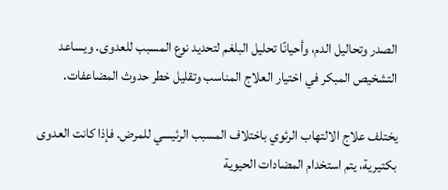الصدر وتحاليل الدم، وأحيانًا تحليل البلغم لتحديد نوع المسبب للعدوى. ويساعد التشخيص المبكر في اختيار العلاج المناسب وتقليل خطر حدوث المضاعفات.

يختلف علاج الالتهاب الرئوي باختلاف المسبب الرئيسي للمرض. فإذا كانت العدوى بكتيرية، يتم استخدام المضادات الحيوية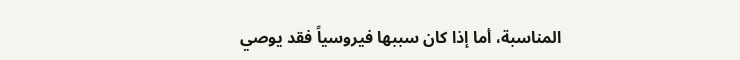المناسبة، أما إذا كان سببها فيروسياً فقد يوصي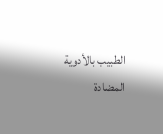الطبيب بالأدوية المضادة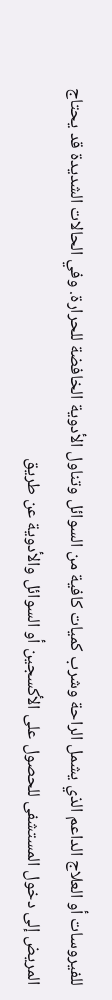للفيروسات أو العلاج الداعم الذي يشمل الراحة وشرب كميات كافية من السوائل وتناول الأدوية الخافضة للحرارة. وفي الحالات الشديدة قد يحتاج المريض إلى دخول المستشفى للحصول على الأكسجين أو السوائل والأدوية عن طريق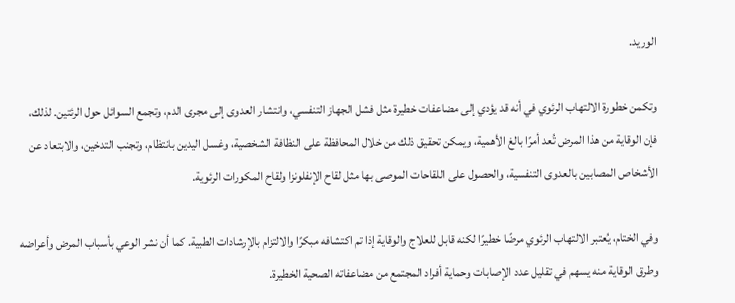الوريد.

وتكمن خطورة الالتهاب الرئوي في أنه قد يؤدي إلى مضاعفات خطيرة مثل فشل الجهاز التنفسي، وانتشار العدوى إلى مجرى الدم، وتجمع السوائل حول الرئتين. لذلك، فإن الوقاية من هذا المرض تُعد أمرًا بالغ الأهمية، ويمكن تحقيق ذلك من خلال المحافظة على النظافة الشخصية، وغسل اليدين بانتظام، وتجنب التدخين، والابتعاد عن الأشخاص المصابين بالعدوى التنفسية، والحصول على اللقاحات الموصى بها مثل لقاح الإنفلونزا ولقاح المكورات الرئوية.

وفي الختام، يُعتبر الالتهاب الرئوي مرضًا خطيرًا لكنه قابل للعلاج والوقاية إذا تم اكتشافه مبكرًا والالتزام بالإرشادات الطبية. كما أن نشر الوعي بأسباب المرض وأعراضه وطرق الوقاية منه يسهم في تقليل عدد الإصابات وحماية أفراد المجتمع من مضاعفاته الصحية الخطيرة.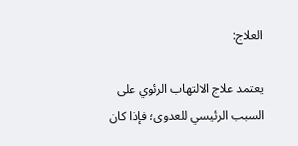العلاج:

يعتمد علاج الالتهاب الرئوي على السبب الرئيسي للعدوى؛ فإذا كان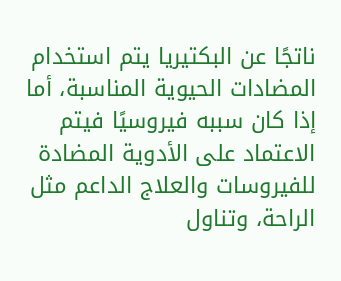ناتجًا عن البكتيريا يتم استخدام المضادات الحيوية المناسبة، أما إذا كان سببه فيروسيًا فيتم الاعتماد على الأدوية المضادة للفيروسات والعلاج الداعم مثل الراحة، وتناول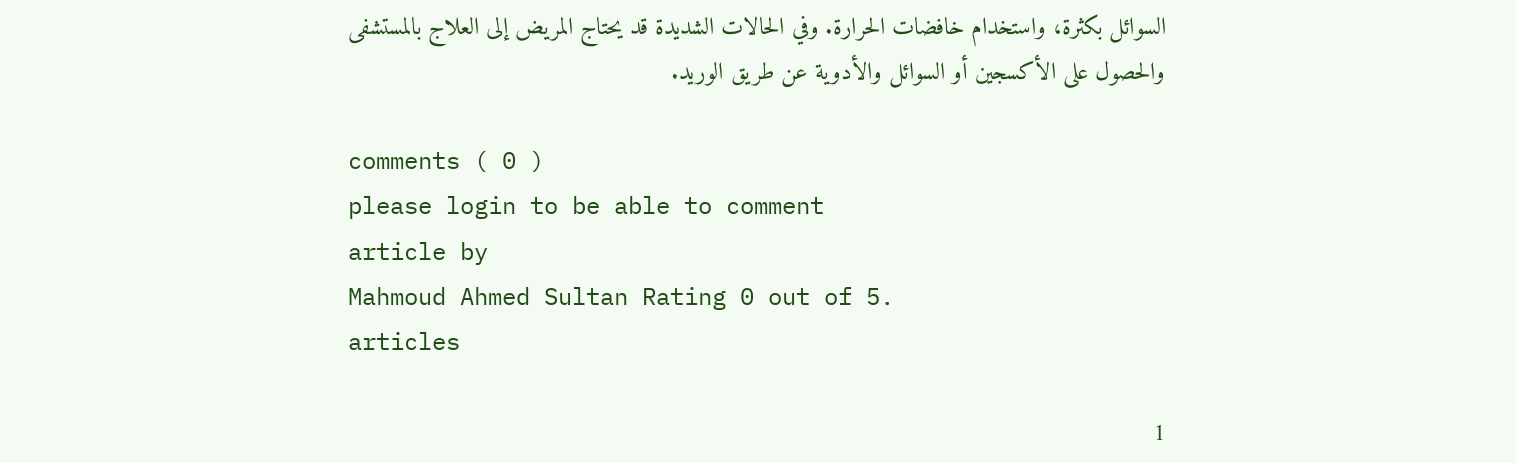السوائل بكثرة، واستخدام خافضات الحرارة. وفي الحالات الشديدة قد يحتاج المريض إلى العلاج بالمستشفى والحصول على الأكسجين أو السوائل والأدوية عن طريق الوريد.

comments ( 0 )
please login to be able to comment
article by
Mahmoud Ahmed Sultan Rating 0 out of 5.
articles

1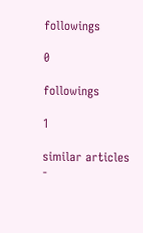followings

0

followings

1

similar articles
-